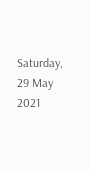Saturday, 29 May 2021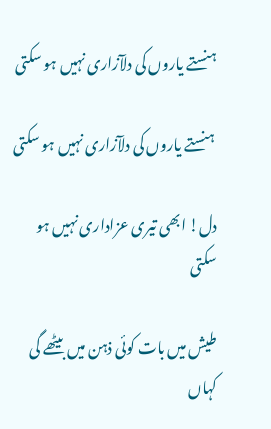ہنستے یاروں کی دلآزاری نہیں ہو سکتی

 ہنستے یاروں کی دلآزاری نہیں ہو سکتی

دل! ابھی تیری عزاداری نہیں ہو سکتی

طیش میں بات کوئی ذہن میں بیٹھے گی کہاں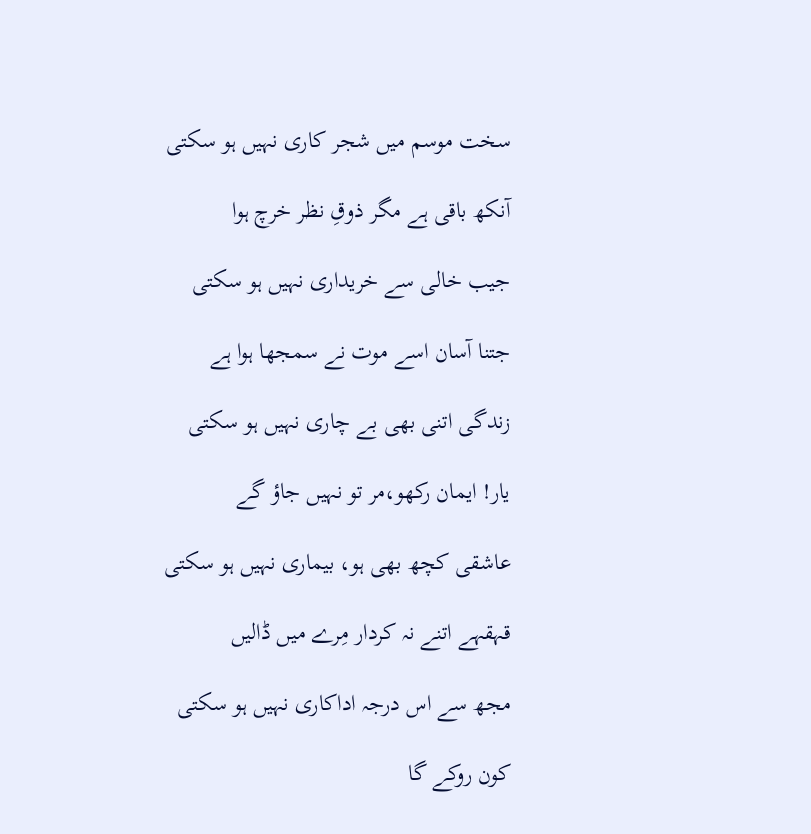سخت موسم میں شجر کاری نہیں ہو سکتی

آنکھ باقی ہے مگر ذوقِ نظر خرچ ہوا

جیب خالی سے خریداری نہیں ہو سکتی

جتنا آسان اسے موت نے سمجھا ہوا ہے

زندگی اتنی بھی بے چاری نہیں ہو سکتی

یار! ایمان رکھو،مر تو نہیں جاؤ گے

عاشقی کچھ بھی ہو، بیماری نہیں ہو سکتی

قہقہے اتنے نہ کردار مِرے میں ڈالیں

مجھ سے اس درجہ اداکاری نہیں ہو سکتی

کون روکے گا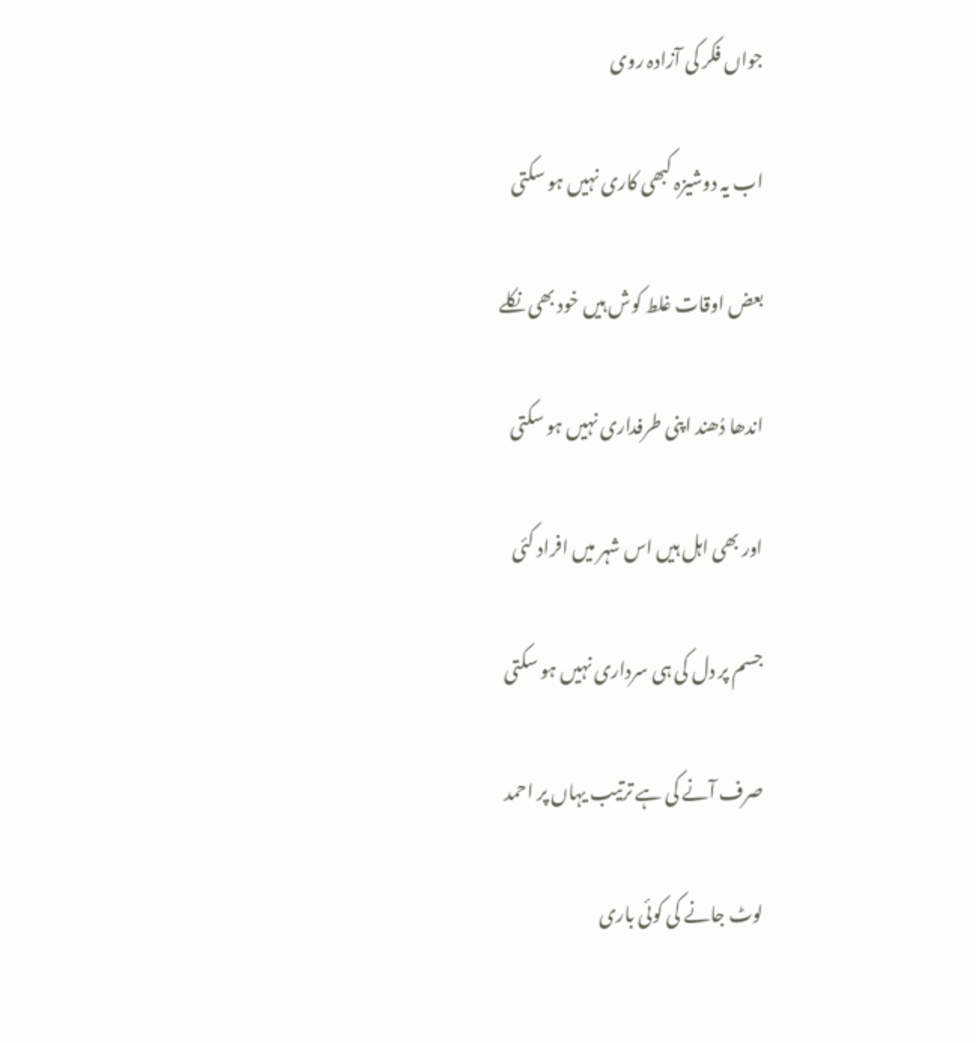جواں فکر کی آزادہ روی

اب یہ دوشیزہ کبھی کاری نہیں ہو سکتی

بعض اوقات غلط کوش ہیں خود بھی نکلے

اندھا دُھند اپنی طرفداری نہیں ہو سکتی

اور بھی اہل ہیں اس شہر میں افراد کئی

جسم پر دل کی ہی سرداری نہیں ہو سکتی

صرف آنے کی ہے ترتیب یہاں پر احمد

لوٹ جانے کی کوئی باری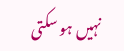نہیں ہو سکتی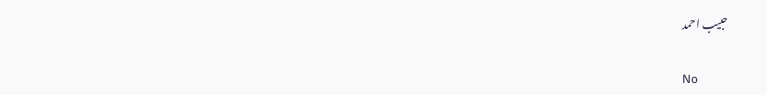حبیب احمد

No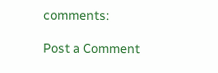comments:

Post a Comment